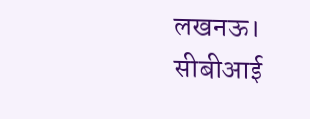लखनऊ। सीबीआई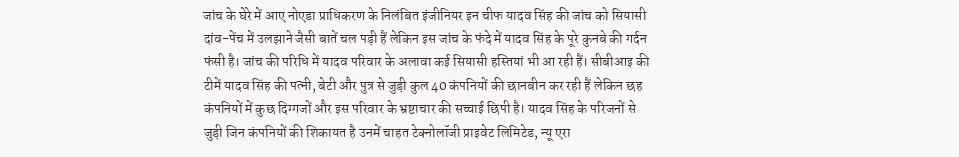जांच के घेरे में आए नोएडा प्राधिकरण के निलंबित इंजीनियर इन चीफ यादव सिंह की जांच को सियासी दांव-पेंच में उलझाने जैसी बातें चल पड़ी हैं लेकिन इस जांच के फंदे में यादव सिंह के पूरे कुनबे की गर्दन फंसी है। जांच की परिधि में यादव परिवार के अलावा कई सियासी हस्तियां भी आ रही हैं। सीबीआइ की टीमें यादव सिंह की पत्नी, बेटी और पुत्र से जुड़ी कुल 40 कंपनियों की छानबीन कर रही हैं लेकिन छह कंपनियों में कुछ दिग्गजों और इस परिवार के भ्रष्टाचार की सच्चाई छिपी है। यादव सिंह के परिजनों से जुड़ी जिन कंपनियों की शिकायत है उनमें चाहत टेक्नोलॉजी प्राइवेट लिमिटेड, न्यू एरा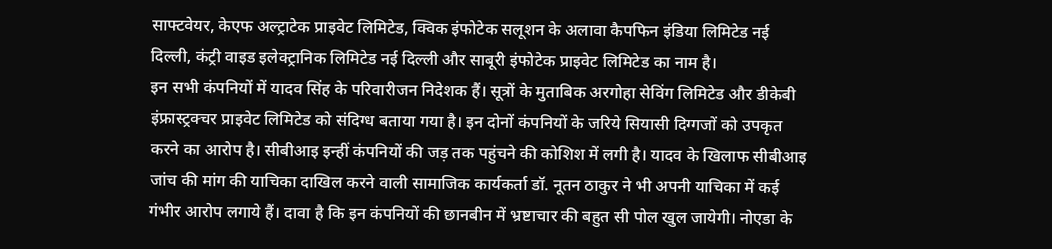साफ्टवेयर, केएफ अल्ट्राटेक प्राइवेट लिमिटेड, क्विक इंफोटेक सलूशन के अलावा कैपफिन इंडिया लिमिटेड नई दिल्ली, कंट्री वाइड इलेक्ट्रानिक लिमिटेड नई दिल्ली और साबूरी इंफोटेक प्राइवेट लिमिटेड का नाम है।
इन सभी कंपनियों में यादव सिंह के परिवारीजन निदेशक हैं। सूत्रों के मुताबिक अरगोहा सेविंग लिमिटेड और डीकेबी इंफ्रास्ट्रक्चर प्राइवेट लिमिटेड को संदिग्ध बताया गया है। इन दोनों कंपनियों के जरिये सियासी दिग्गजों को उपकृत करने का आरोप है। सीबीआइ इन्हीं कंपनियों की जड़ तक पहुंचने की कोशिश में लगी है। यादव के खिलाफ सीबीआइ जांच की मांग की याचिका दाखिल करने वाली सामाजिक कार्यकर्ता डॉ. नूतन ठाकुर ने भी अपनी याचिका में कई गंभीर आरोप लगाये हैं। दावा है कि इन कंपनियों की छानबीन में भ्रष्टाचार की बहुत सी पोल खुल जायेगी। नोएडा के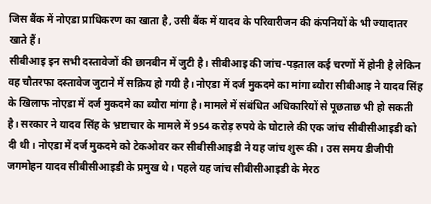जिस बैंक में नोएडा प्राधिकरण का खाता है, उसी बैंक में यादव के परिवारीजन की कंपनियों के भी ज्यादातर खाते हैं।
सीबीआइ इन सभी दस्तावेजों की छानबीन में जुटी है। सीबीआइ की जांच-पड़ताल कई चरणों में होनी है लेकिन वह चौतरफा दस्तावेज जुटाने में सक्रिय हो गयी है। नोएडा में दर्ज मुकदमे का मांगा ब्यौरा सीबीआइ ने यादव सिंह के खिलाफ नोएडा में दर्ज मुकदमे का ब्यौरा मांगा है। मामले में संबंधित अधिकारियों से पूछताछ भी हो सकती है। सरकार ने यादव सिंह के भ्रष्टाचार के मामले में 954 करोड़ रुपये के घोटाले की एक जांच सीबीसीआइडी को दी थी। नोएडा में दर्ज मुकदमे को टेकओवर कर सीबीसीआइडी ने यह जांच शुरू की। उस समय डीजीपी जगमोहन यादव सीबीसीआइडी के प्रमुख थे। पहले यह जांच सीबीसीआइडी के मेरठ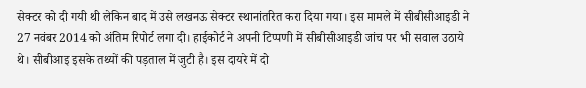सेक्टर को दी गयी थी लेकिन बाद में उसे लखनऊ सेक्टर स्थानांतरित करा दिया गया। इस मामले में सीबीसीआइडी ने 27 नवंबर 2014 को अंतिम रिपोर्ट लगा दी। हाईकोर्ट ने अपनी टिप्पणी में सीबीसीआइडी जांच पर भी सवाल उठाये थे। सीबीआइ इसके तथ्यों की पड़ताल में जुटी है। इस दायरे में दो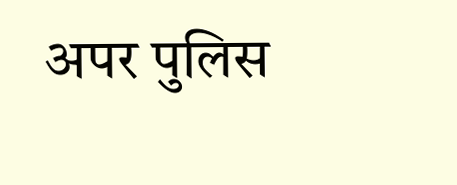अपर पुलिस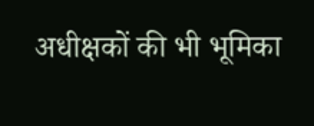अधीक्षकों की भी भूमिका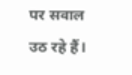पर सवाल उठ रहे हैं।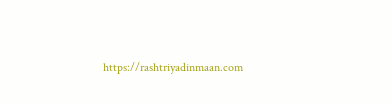https://rashtriyadinmaan.com